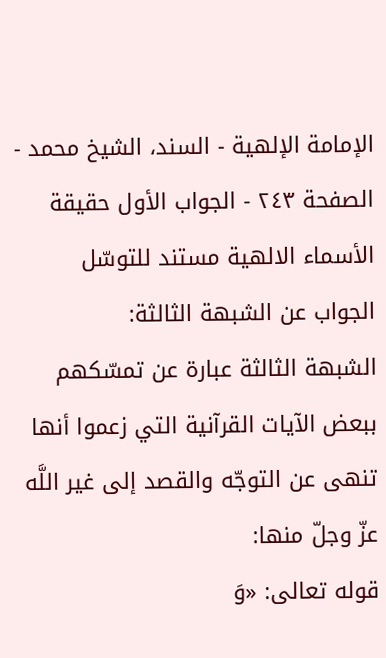الإمامة الإلهية - السند، الشيخ محمد - الصفحة ٢٤٣ - الجواب الأول حقيقة الأسماء الالهية مستند للتوسّل
الجواب عن الشبهة الثالثة:
الشبهة الثالثة عبارة عن تمسّكهم ببعض الآيات القرآنية التي زعموا أنها تنهى عن التوجّه والقصد إلى غير اللَّه عزّ وجلّ منها:
قوله تعالى: «وَ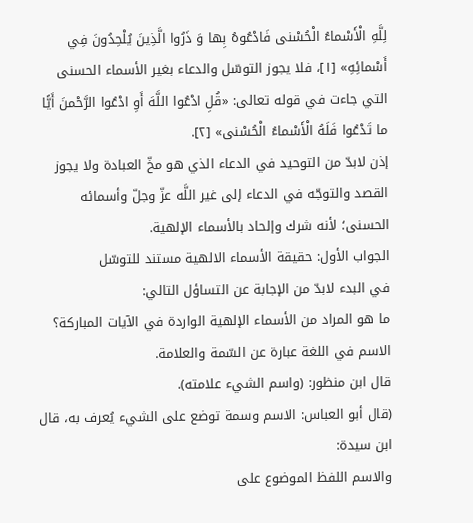لِلَّهِ الْأَسْماءُ الْحُسْنى فَادْعُوهُ بِها وَ ذَرُوا الَّذِينَ يُلْحِدُونَ فِي أَسْمائِهِ» [١]، فلا يجوز التوسّل والدعاء بغير الأسماء الحسنى التي جاءت في قوله تعالى: «قُلِ ادْعُوا اللَّهَ أَوِ ادْعُوا الرَّحْمنَ أَيًّا ما تَدْعُوا فَلَهُ الْأَسْماءُ الْحُسْنى» [٢].
إذن لابدّ من التوحيد في الدعاء الذي هو مخّ العبادة ولا يجوز القصد والتوجّه في الدعاء إلى غير اللَّه عزّ وجلّ وأسمائه الحسنى؛ لأنه شرك وإلحاد بالأسماء الإلهية.
الجواب الأول: حقيقة الأسماء الالهية مستند للتوسّل
في البدء لابدّ من الإجابة عن التساؤل التالي:
ما هو المراد من الأسماء الإلهية الواردة في الآيات المباركة؟
الاسم في اللغة عبارة عن السّمة والعلامة.
قال ابن منظور: (واسم الشيء علامته).
(قال أبو العباس: الاسم وسمة توضع على الشيء يُعرف به، قال ابن سيدة:
والاسم اللفظ الموضوع على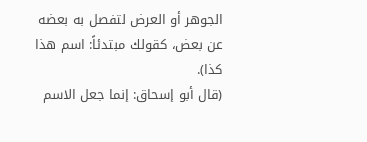الجوهر أو العرض لتفصل به بعضه عن بعض، كقولك مبتدئاً: اسم هذا كذا).
(قال أبو إسحاق: إنما جعل الاسم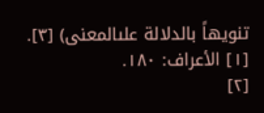تنويهاً بالدلالة علىالمعنى) [٣].
[١] الأعراف: ١٨٠.
[٢]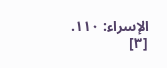الإسراء: ١١٠.
[٣]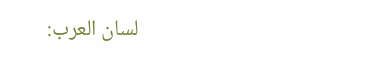لسان العرب: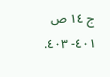ج ١٤ ص ٤٠١- ٤٠٣.